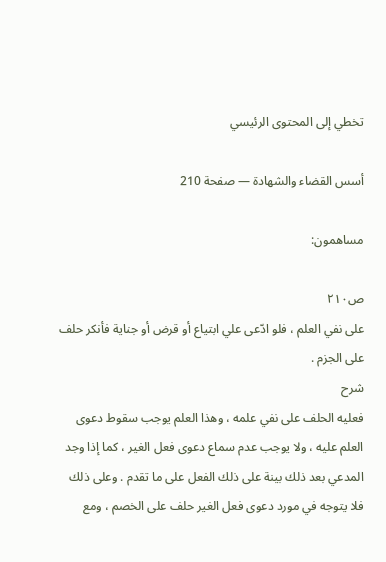تخطي إلى المحتوى الرئيسي

أسس القضاء والشهادة — صفحة 210

مساهمون:

ص٢١٠
على نفي العلم ، فلو ادّعى علي ابتياع أو قرض أو جناية فأنكر حلف على الجزم .
شرح
فعليه الحلف على نفي علمه ، وهذا العلم يوجب سقوط دعوى العلم عليه ، ولا يوجب عدم سماع دعوى فعل الغير ، كما إذا وجد المدعي بعد ذلك بينة على ذلك الفعل على ما تقدم . وعلى ذلك فلا يتوجه في مورد دعوى فعل الغير حلف على الخصم ، ومع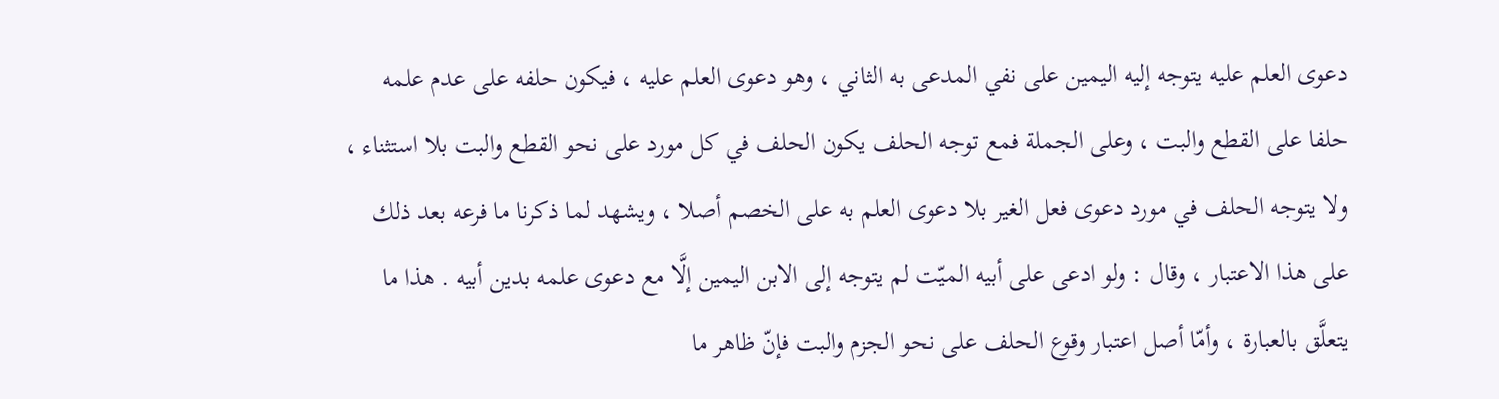دعوى العلم عليه يتوجه إليه اليمين على نفي المدعى به الثاني ، وهو دعوى العلم عليه ، فيكون حلفه على عدم علمه حلفا على القطع والبت ، وعلى الجملة فمع توجه الحلف يكون الحلف في كل مورد على نحو القطع والبت بلا استثناء ، ولا يتوجه الحلف في مورد دعوى فعل الغير بلا دعوى العلم به على الخصم أصلا ، ويشهد لما ذكرنا ما فرعه بعد ذلك على هذا الاعتبار ، وقال : ولو ادعى على أبيه الميّت لم يتوجه إلى الابن اليمين إلَّا مع دعوى علمه بدين أبيه . هذا ما يتعلَّق بالعبارة ، وأمّا أصل اعتبار وقوع الحلف على نحو الجزم والبت فإنّ ظاهر ما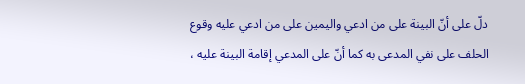دلّ على أنّ البينة على من ادعي واليمين على من ادعي عليه وقوع الحلف على نفي المدعى به كما أنّ على المدعي إقامة البينة عليه ،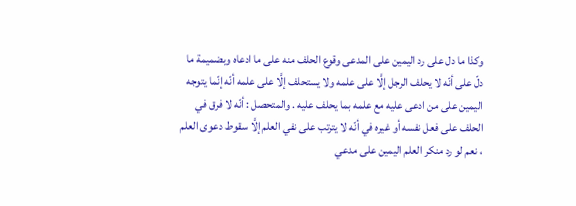وكذا ما دل على رد اليمين على المدعى وقوع الحلف منه على ما ادعاه وبضميمة ما دلّ على أنّه لا يحلف الرجل إلَّا على علمه ولا يستحلف إلَّا على علمه أنّه إنّما يتوجه اليمين على من ادعى عليه مع علمه بما يحلف عليه . والمتحصل : أنّه لا فرق في الحلف على فعل نفسه أو غيره في أنّه لا يترتب على نفي العلم إلَّا سقوط دعوى العلم ، نعم لو رد منكر العلم اليمين على مدعي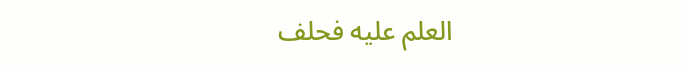العلم عليه فحلف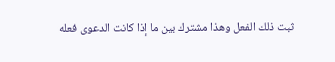ثبت ذلك الفعل وهذا مشترك بين ما إذا كانت الدعوى فعله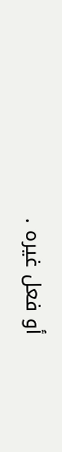أو فعل غيره .